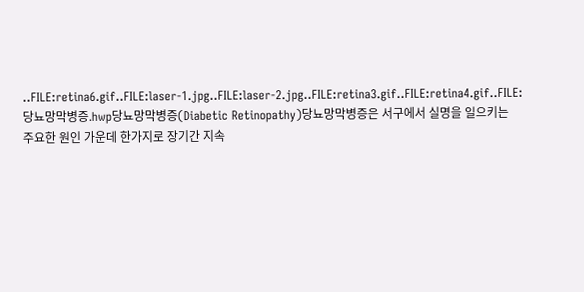..FILE:retina6.gif..FILE:laser-1.jpg..FILE:laser-2.jpg..FILE:retina3.gif..FILE:retina4.gif..FILE:당뇨망막병증.hwp당뇨망막병증(Diabetic Retinopathy)당뇨망막병증은 서구에서 실명을 일으키는 주요한 원인 가운데 한가지로 장기간 지속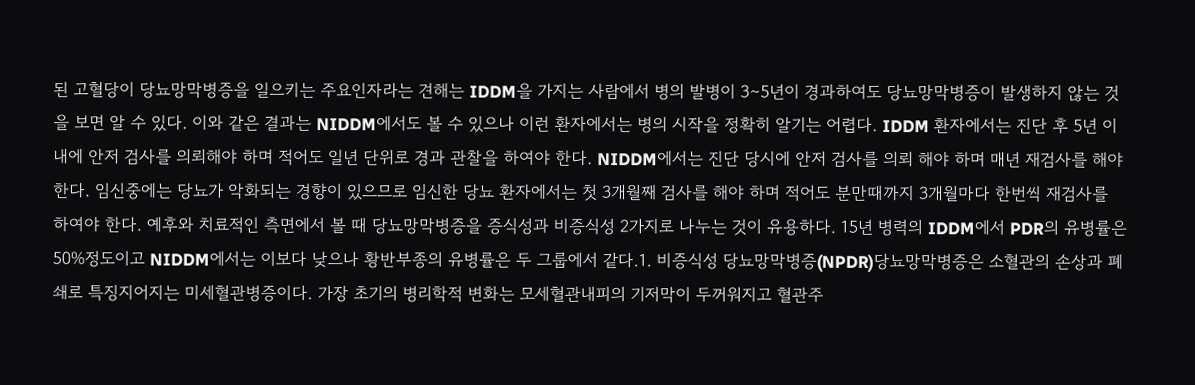된 고혈당이 당뇨망막병증을 일으키는 주요인자라는 견해는 IDDM을 가지는 사람에서 병의 발병이 3∼5년이 경과하여도 당뇨망막병증이 발생하지 않는 것을 보면 알 수 있다. 이와 같은 결과는 NIDDM에서도 볼 수 있으나 이런 환자에서는 병의 시작을 정확히 알기는 어렵다. IDDM 환자에서는 진단 후 5년 이내에 안저 검사를 의뢰해야 하며 적어도 일년 단위로 경과 관찰을 하여야 한다. NIDDM에서는 진단 당시에 안저 검사를 의뢰 해야 하며 매년 재검사를 해야 한다. 임신중에는 당뇨가 악화되는 경향이 있으므로 임신한 당뇨 환자에서는 첫 3개월째 검사를 해야 하며 적어도 분만때까지 3개월마다 한번씩 재검사를 하여야 한다. 예후와 치료적인 측면에서 볼 때 당뇨망막병증을 증식성과 비증식성 2가지로 나누는 것이 유용하다. 15년 병력의 IDDM에서 PDR의 유병률은 50%정도이고 NIDDM에서는 이보다 낮으나 황반부종의 유병률은 두 그룹에서 같다.1. 비증식성 당뇨망막병증(NPDR)당뇨망막병증은 소혈관의 손상과 폐쇄로 특징지어지는 미세혈관병증이다. 가장 초기의 병리학적 변화는 모세혈관내피의 기저막이 두꺼워지고 혈관주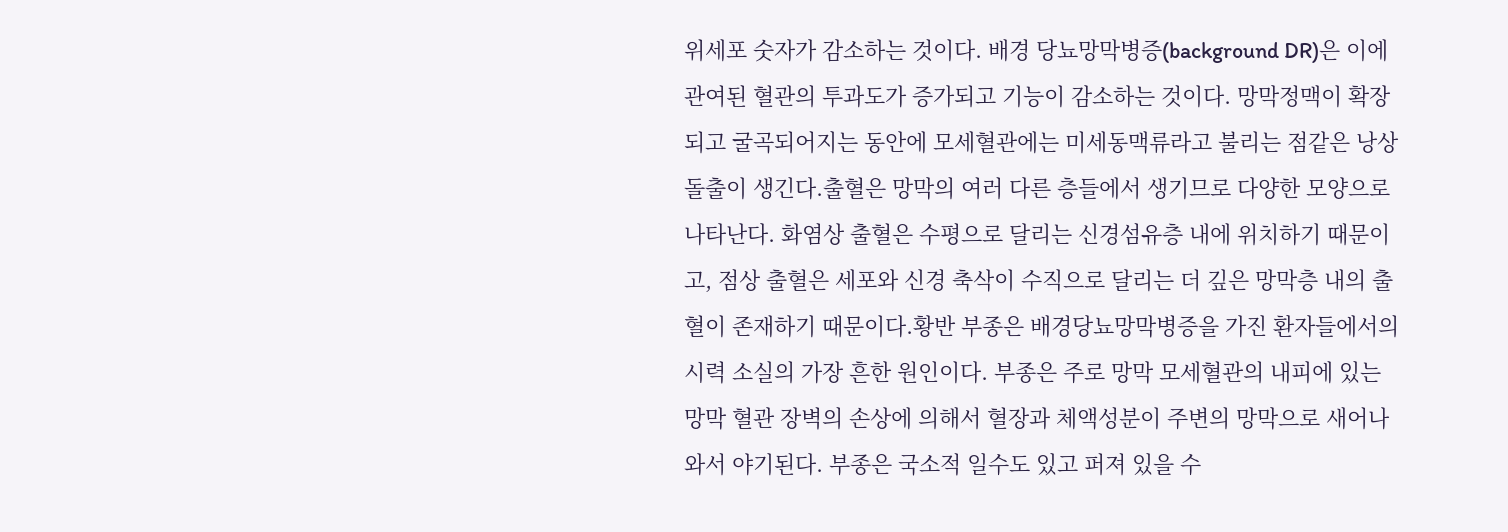위세포 숫자가 감소하는 것이다. 배경 당뇨망막병증(background DR)은 이에 관여된 혈관의 투과도가 증가되고 기능이 감소하는 것이다. 망막정맥이 확장되고 굴곡되어지는 동안에 모세혈관에는 미세동맥류라고 불리는 점같은 낭상돌출이 생긴다.출혈은 망막의 여러 다른 층들에서 생기므로 다양한 모양으로 나타난다. 화염상 출혈은 수평으로 달리는 신경섬유층 내에 위치하기 때문이고, 점상 출혈은 세포와 신경 축삭이 수직으로 달리는 더 깊은 망막층 내의 출혈이 존재하기 때문이다.황반 부종은 배경당뇨망막병증을 가진 환자들에서의 시력 소실의 가장 흔한 원인이다. 부종은 주로 망막 모세혈관의 내피에 있는 망막 혈관 장벽의 손상에 의해서 혈장과 체액성분이 주변의 망막으로 새어나와서 야기된다. 부종은 국소적 일수도 있고 퍼져 있을 수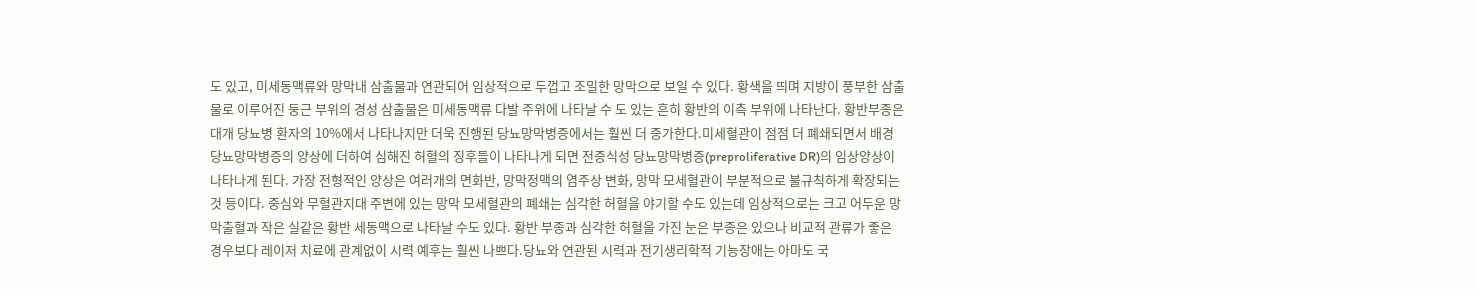도 있고, 미세동맥류와 망막내 삼출물과 연관되어 임상적으로 두껍고 조밀한 망막으로 보일 수 있다. 황색을 띄며 지방이 풍부한 삼출물로 이루어진 둥근 부위의 경성 삼출물은 미세동맥류 다발 주위에 나타날 수 도 있는 흔히 황반의 이측 부위에 나타난다. 황반부종은 대개 당뇨병 환자의 10%에서 나타나지만 더욱 진행된 당뇨망막병증에서는 훨씬 더 증가한다.미세혈관이 점점 더 폐쇄되면서 배경 당뇨망막병증의 양상에 더하여 심해진 허혈의 징후들이 나타나게 되면 전증식성 당뇨망막병증(preproliferative DR)의 임상양상이 나타나게 된다. 가장 전형적인 양상은 여러개의 면화반, 망막정맥의 염주상 변화, 망막 모세혈관이 부분적으로 불규칙하게 확장되는 것 등이다. 중심와 무혈관지대 주변에 있는 망막 모세혈관의 폐쇄는 심각한 허혈을 야기할 수도 있는데 임상적으로는 크고 어두운 망막출혈과 작은 실같은 황반 세동맥으로 나타날 수도 있다. 황반 부종과 심각한 허혈을 가진 눈은 부종은 있으나 비교적 관류가 좋은 경우보다 레이저 치료에 관계없이 시력 예후는 훨씬 나쁘다.당뇨와 연관된 시력과 전기생리학적 기능장애는 아마도 국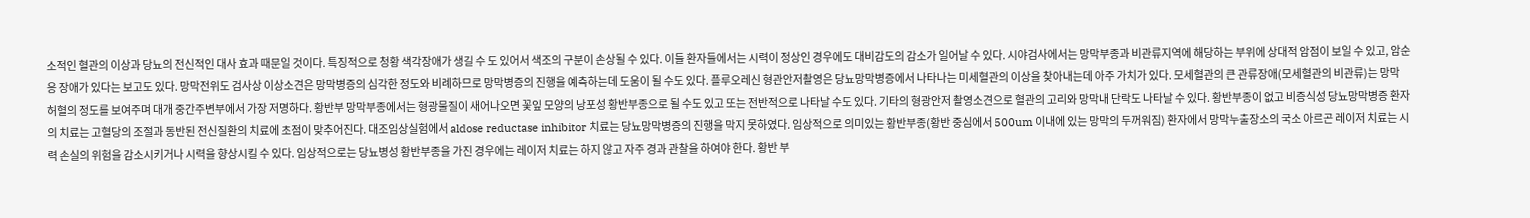소적인 혈관의 이상과 당뇨의 전신적인 대사 효과 때문일 것이다. 특징적으로 청황 색각장애가 생길 수 도 있어서 색조의 구분이 손상될 수 있다. 이들 환자들에서는 시력이 정상인 경우에도 대비감도의 감소가 일어날 수 있다. 시야검사에서는 망막부종과 비관류지역에 해당하는 부위에 상대적 암점이 보일 수 있고, 암순응 장애가 있다는 보고도 있다. 망막전위도 검사상 이상소견은 망막병증의 심각한 정도와 비례하므로 망막병증의 진행을 예측하는데 도움이 될 수도 있다. 플루오레신 형관안저촬영은 당뇨망막병증에서 나타나는 미세혈관의 이상을 찾아내는데 아주 가치가 있다. 모세혈관의 큰 관류장애(모세혈관의 비관류)는 망막 허혈의 정도를 보여주며 대개 중간주변부에서 가장 저명하다. 황반부 망막부종에서는 형광물질이 새어나오면 꽃잎 모양의 낭포성 황반부종으로 될 수도 있고 또는 전반적으로 나타날 수도 있다. 기타의 형광안저 촬영소견으로 혈관의 고리와 망막내 단락도 나타날 수 있다. 황반부종이 없고 비증식성 당뇨망막병증 환자의 치료는 고혈당의 조절과 동반된 전신질환의 치료에 초점이 맞추어진다. 대조임상실험에서 aldose reductase inhibitor 치료는 당뇨망막병증의 진행을 막지 못하였다. 임상적으로 의미있는 황반부종(황반 중심에서 500um 이내에 있는 망막의 두꺼워짐) 환자에서 망막누출장소의 국소 아르곤 레이저 치료는 시력 손실의 위험을 감소시키거나 시력을 향상시킬 수 있다. 임상적으로는 당뇨병성 황반부종을 가진 경우에는 레이저 치료는 하지 않고 자주 경과 관찰을 하여야 한다. 황반 부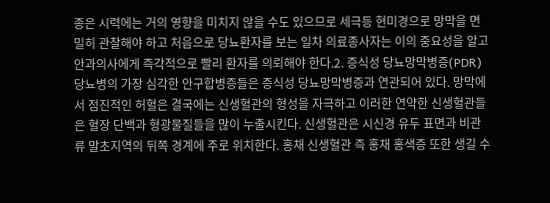종은 시력에는 거의 영향을 미치지 않을 수도 있으므로 세극등 현미경으로 망막을 면밀히 관찰해야 하고 처음으로 당뇨환자를 보는 일차 의료종사자는 이의 중요성을 알고 안과의사에게 즉각적으로 빨리 환자를 의뢰해야 한다.2. 증식성 당뇨망막병증(PDR)당뇨병의 가장 심각한 안구합병증들은 증식성 당뇨망막병증과 연관되어 있다. 망막에서 점진적인 허혈은 결국에는 신생혈관의 형성을 자극하고 이러한 연약한 신생혈관들은 혈장 단백과 형광물질들을 많이 누출시킨다. 신생혈관은 시신경 유두 표면과 비관류 말초지역의 뒤쪽 경계에 주로 위치한다. 홍채 신생혈관 즉 홍채 홍색증 또한 생길 수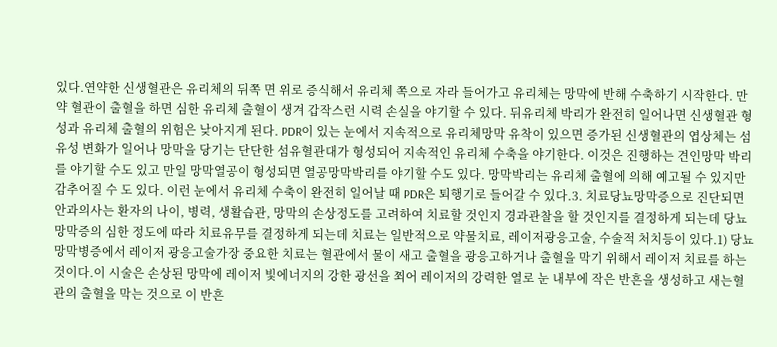있다.연약한 신생혈관은 유리체의 뒤쪽 면 위로 증식해서 유리체 쪽으로 자라 들어가고 유리체는 망막에 반해 수축하기 시작한다. 만약 혈관이 출혈을 하면 심한 유리체 출혈이 생겨 갑작스런 시력 손실을 야기할 수 있다. 뒤유리체 박리가 완전히 일어나면 신생혈관 형성과 유리체 출혈의 위험은 낮아지게 된다. PDR이 있는 눈에서 지속적으로 유리체망막 유착이 있으면 증가된 신생혈관의 엽상체는 섬유성 변화가 일어나 망막을 당기는 단단한 섬유혈관대가 형성되어 지속적인 유리체 수축을 야기한다. 이것은 진행하는 견인망막 박리를 야기할 수도 있고 만일 망막열공이 형성되면 열공망막박리를 야기할 수도 있다. 망막박리는 유리체 출혈에 의해 예고될 수 있지만 감추어질 수 도 있다. 이런 눈에서 유리체 수축이 완전히 일어날 때 PDR은 퇴행기로 들어갈 수 있다.3. 치료당뇨망막증으로 진단되면 안과의사는 환자의 나이, 병력, 생활습관, 망막의 손상정도를 고려하여 치료할 것인지 경과관찰을 할 것인지를 결정하게 되는데 당뇨망막증의 심한 정도에 따라 치료유무를 결정하게 되는데 치료는 일반적으로 약물치료, 레이저광응고술, 수술적 처치등이 있다.1) 당뇨망막병증에서 레이저 광응고술가장 중요한 치료는 혈관에서 물이 새고 출혈을 광응고하거나 출혈을 막기 위해서 레이저 치료를 하는 것이다.이 시술은 손상된 망막에 레이저 빛에너지의 강한 광선을 쬐어 레이저의 강력한 열로 눈 내부에 작은 반흔을 생성하고 새는혈관의 출혈을 막는 것으로 이 반흔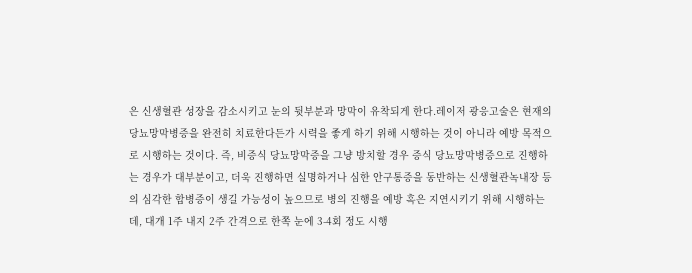은 신생혈관 성장을 감소시키고 눈의 뒷부분과 망막이 유착되게 한다.레이저 광응고술은 현재의 당뇨망막병증을 완전히 치료한다든가 시력을 좋게 하기 위해 시행하는 것이 아니라 예방 목적으로 시행하는 것이다. 즉, 비증식 당뇨망막증을 그냥 방치할 경우 증식 당뇨망막병증으로 진행하는 경우가 대부분이고, 더욱 진행하면 실명하거나 심한 안구통증을 동반하는 신생혈관녹내장 등의 심각한 합병증이 생길 가능성이 높으므로 병의 진행을 예방 혹은 지연시키기 위해 시행하는데, 대개 1주 내지 2주 간격으로 한쪽 눈에 3-4회 정도 시행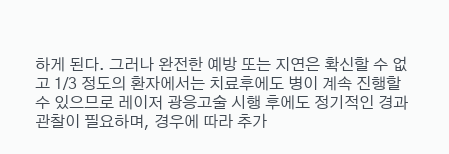하게 된다. 그러나 완전한 예방 또는 지연은 확신할 수 없고 1/3 정도의 환자에서는 치료후에도 병이 계속 진행할 수 있으므로 레이저 광응고술 시행 후에도 정기적인 경과관찰이 필요하며, 경우에 따라 추가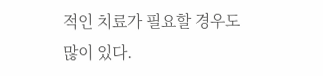적인 치료가 필요할 경우도 많이 있다.